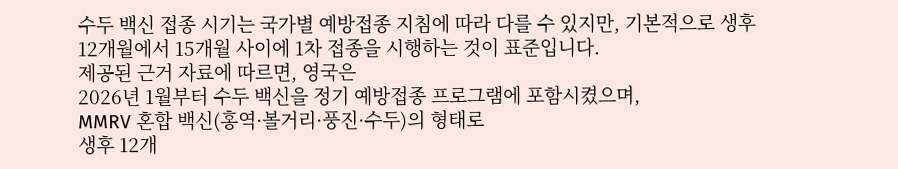수두 백신 접종 시기는 국가별 예방접종 지침에 따라 다를 수 있지만, 기본적으로 생후
12개월에서 15개월 사이에 1차 접종을 시행하는 것이 표준입니다.
제공된 근거 자료에 따르면, 영국은
2026년 1월부터 수두 백신을 정기 예방접종 프로그램에 포함시켰으며,
MMRV 혼합 백신(홍역·볼거리·풍진·수두)의 형태로
생후 12개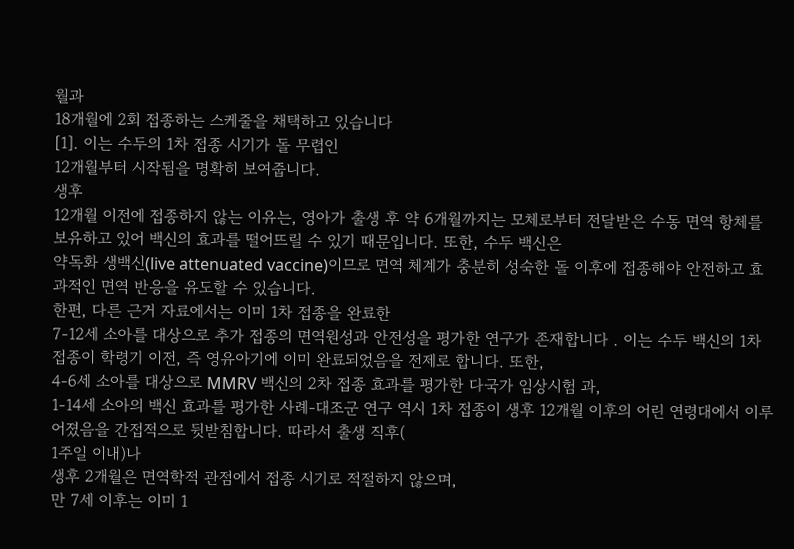월과
18개월에 2회 접종하는 스케줄을 채택하고 있습니다
[1]. 이는 수두의 1차 접종 시기가 돌 무렵인
12개월부터 시작됨을 명확히 보여줍니다.
생후
12개월 이전에 접종하지 않는 이유는, 영아가 출생 후 약 6개월까지는 모체로부터 전달받은 수동 면역 항체를 보유하고 있어 백신의 효과를 떨어뜨릴 수 있기 때문입니다. 또한, 수두 백신은
약독화 생백신(live attenuated vaccine)이므로 면역 체계가 충분히 성숙한 돌 이후에 접종해야 안전하고 효과적인 면역 반응을 유도할 수 있습니다.
한편, 다른 근거 자료에서는 이미 1차 접종을 완료한
7-12세 소아를 대상으로 추가 접종의 면역원성과 안전성을 평가한 연구가 존재합니다 . 이는 수두 백신의 1차 접종이 학령기 이전, 즉 영유아기에 이미 완료되었음을 전제로 합니다. 또한,
4-6세 소아를 대상으로 MMRV 백신의 2차 접종 효과를 평가한 다국가 임상시험 과,
1-14세 소아의 백신 효과를 평가한 사례-대조군 연구 역시 1차 접종이 생후 12개월 이후의 어린 연령대에서 이루어졌음을 간접적으로 뒷받침합니다. 따라서 출생 직후(
1주일 이내)나
생후 2개월은 면역학적 관점에서 접종 시기로 적절하지 않으며,
만 7세 이후는 이미 1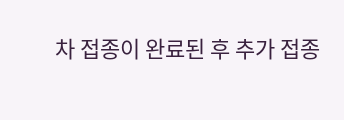차 접종이 완료된 후 추가 접종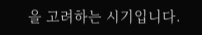을 고려하는 시기입니다.